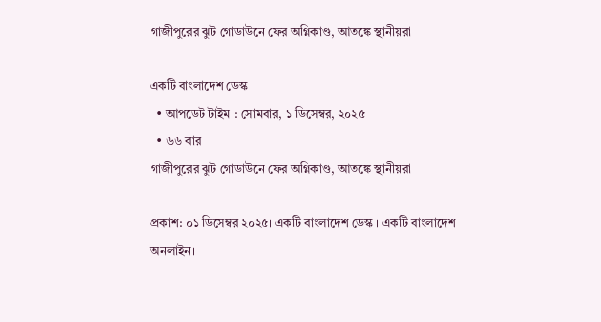গাজীপুরের ঝুট গোডাউনে ফের অগ্নিকাণ্ড, আতঙ্কে স্থানীয়রা

একটি বাংলাদেশ ডেস্ক
  • আপডেট টাইম : সোমবার, ১ ডিসেম্বর, ২০২৫
  • ৬৬ বার
গাজীপুরের ঝুট গোডাউনে ফের অগ্নিকাণ্ড, আতঙ্কে স্থানীয়রা

প্রকাশ: ০১ ডিসেম্বর ২০২৫। একটি বাংলাদেশ ডেস্ক । একটি বাংলাদেশ অনলাইন।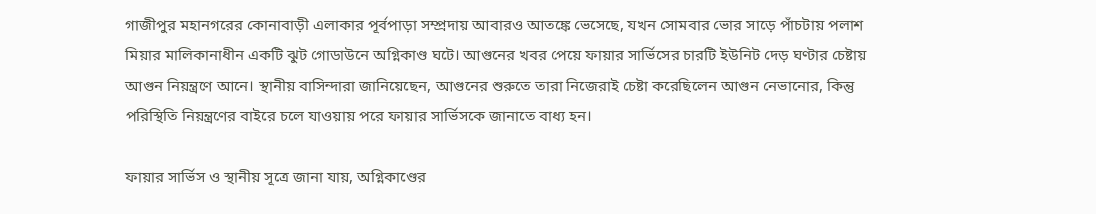গাজীপুর মহানগরের কোনাবাড়ী এলাকার পূর্বপাড়া সম্প্রদায় আবারও আতঙ্কে ভেসেছে, যখন সোমবার ভোর সাড়ে পাঁচটায় পলাশ মিয়ার মালিকানাধীন একটি ঝুট গোডাউনে অগ্নিকাণ্ড ঘটে। আগুনের খবর পেয়ে ফায়ার সার্ভিসের চারটি ইউনিট দেড় ঘণ্টার চেষ্টায় আগুন নিয়ন্ত্রণে আনে। স্থানীয় বাসিন্দারা জানিয়েছেন, আগুনের শুরুতে তারা নিজেরাই চেষ্টা করেছিলেন আগুন নেভানোর, কিন্তু পরিস্থিতি নিয়ন্ত্রণের বাইরে চলে যাওয়ায় পরে ফায়ার সার্ভিসকে জানাতে বাধ্য হন।

ফায়ার সার্ভিস ও স্থানীয় সূত্রে জানা যায়, অগ্নিকাণ্ডের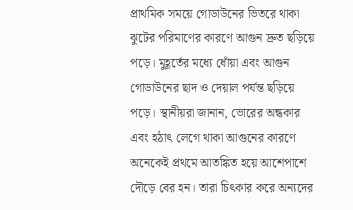প্রাথমিক সময়ে গোডাউনের ভিতরে থাকা ঝুটের পরিমাণের কারণে আগুন দ্রুত ছড়িয়ে পড়ে। মুহূর্তের মধ্যে ধোঁয়া এবং আগুন গোডাউনের ছাদ ও দেয়াল পর্যন্ত ছড়িয়ে পড়ে। স্থানীয়রা জানান, ভোরের অন্ধকার এবং হঠাৎ লেগে থাকা আগুনের কারণে অনেকেই প্রথমে আতঙ্কিত হয়ে আশেপাশে দৌড়ে বের হন। তারা চিৎকার করে অন্যদের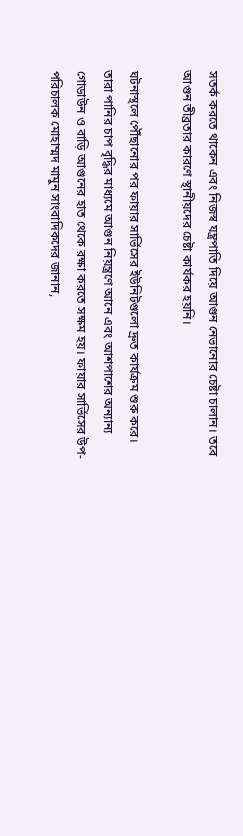সতর্ক করতে থাকেন এবং নিজস্ব যন্ত্রপাতি দিয়ে আগুন নেভানোর চেষ্টা চালান। তবে আগুন তীব্রতার কারণে স্থানীয়দের চেষ্টা কার্যকর হয়নি।

ঘটনাস্থলে পৌঁছানোর পর ফায়ার সার্ভিসের ইউনিটগুলো দ্রুত কার্যক্রম শুরু করে। তারা পানির চাপ বৃদ্ধির মাধ্যমে আগুন নিয়ন্ত্রণে আনে এবং আশপাশের অন্যান্য গোডাউন ও বাড়ি আগুনের হাত থেকে রক্ষা করতে সক্ষম হয়। ফায়ার সার্ভিসের উপ-পরিচালক মোহাম্মদ মামুন সাংবাদিকদের জানান,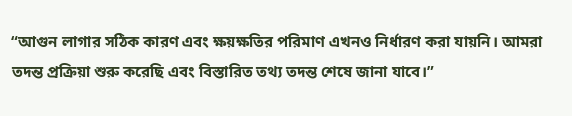“আগুন লাগার সঠিক কারণ এবং ক্ষয়ক্ষতির পরিমাণ এখনও নির্ধারণ করা যায়নি। আমরা তদন্ত প্রক্রিয়া শুরু করেছি এবং বিস্তারিত তথ্য তদন্ত শেষে জানা যাবে।”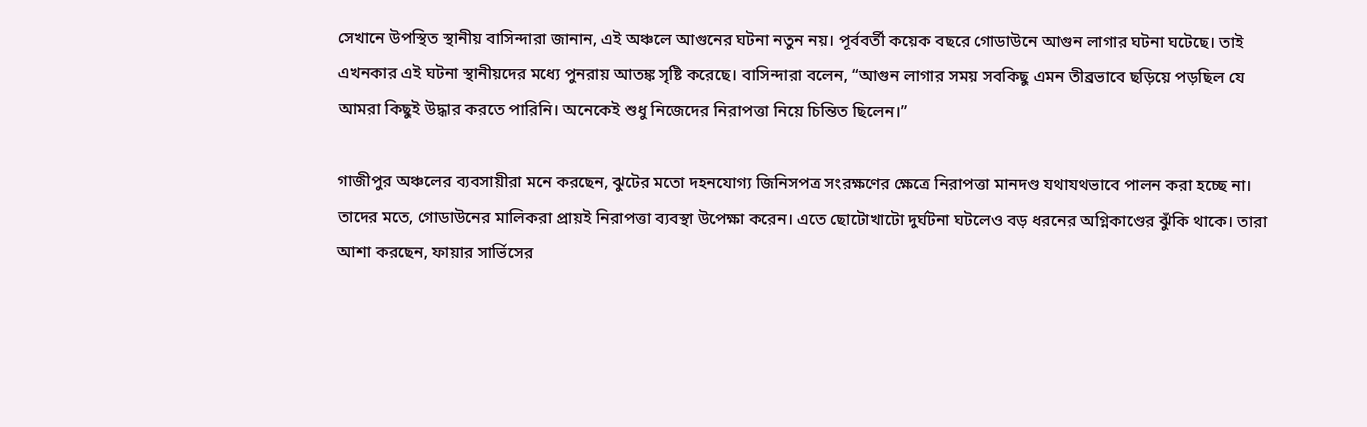সেখানে উপস্থিত স্থানীয় বাসিন্দারা জানান, এই অঞ্চলে আগুনের ঘটনা নতুন নয়। পূর্ববর্তী কয়েক বছরে গোডাউনে আগুন লাগার ঘটনা ঘটেছে। তাই এখনকার এই ঘটনা স্থানীয়দের মধ্যে পুনরায় আতঙ্ক সৃষ্টি করেছে। বাসিন্দারা বলেন, “আগুন লাগার সময় সবকিছু এমন তীব্রভাবে ছড়িয়ে পড়ছিল যে আমরা কিছুই উদ্ধার করতে পারিনি। অনেকেই শুধু নিজেদের নিরাপত্তা নিয়ে চিন্তিত ছিলেন।”

গাজীপুর অঞ্চলের ব্যবসায়ীরা মনে করছেন, ঝুটের মতো দহনযোগ্য জিনিসপত্র সংরক্ষণের ক্ষেত্রে নিরাপত্তা মানদণ্ড যথাযথভাবে পালন করা হচ্ছে না। তাদের মতে, গোডাউনের মালিকরা প্রায়ই নিরাপত্তা ব্যবস্থা উপেক্ষা করেন। এতে ছোটোখাটো দুর্ঘটনা ঘটলেও বড় ধরনের অগ্নিকাণ্ডের ঝুঁকি থাকে। তারা আশা করছেন, ফায়ার সার্ভিসের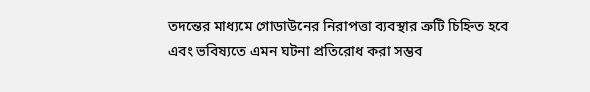তদন্তের মাধ্যমে গোডাউনের নিরাপত্তা ব্যবস্থার ত্রুটি চিহ্নিত হবে এবং ভবিষ্যতে এমন ঘটনা প্রতিরোধ করা সম্ভব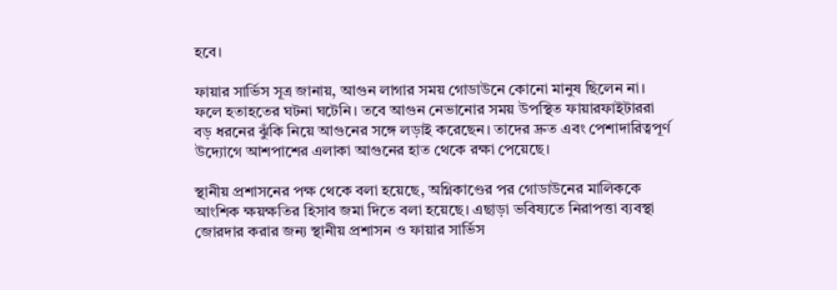হবে।

ফায়ার সার্ভিস সূত্র জানায়, আগুন লাগার সময় গোডাউনে কোনো মানুষ ছিলেন না। ফলে হতাহতের ঘটনা ঘটেনি। তবে আগুন নেভানোর সময় উপস্থিত ফায়ারফাইটাররা বড় ধরনের ঝুঁকি নিয়ে আগুনের সঙ্গে লড়াই করেছেন। তাদের দ্রুত এবং পেশাদারিত্বপূর্ণ উদ্যোগে আশপাশের এলাকা আগুনের হাত থেকে রক্ষা পেয়েছে।

স্থানীয় প্রশাসনের পক্ষ থেকে বলা হয়েছে, অগ্নিকাণ্ডের পর গোডাউনের মালিককে আংশিক ক্ষয়ক্ষতির হিসাব জমা দিতে বলা হয়েছে। এছাড়া ভবিষ্যতে নিরাপত্তা ব্যবস্থা জোরদার করার জন্য স্থানীয় প্রশাসন ও ফায়ার সার্ভিস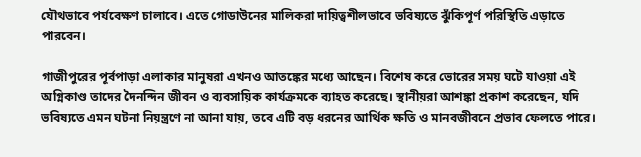যৌথভাবে পর্যবেক্ষণ চালাবে। এতে গোডাউনের মালিকরা দায়িত্বশীলভাবে ভবিষ্যতে ঝুঁকিপূর্ণ পরিস্থিতি এড়াতে পারবেন।

গাজীপুরের পূর্বপাড়া এলাকার মানুষরা এখনও আতঙ্কের মধ্যে আছেন। বিশেষ করে ভোরের সময় ঘটে যাওয়া এই অগ্নিকাণ্ড তাদের দৈনন্দিন জীবন ও ব্যবসায়িক কার্যক্রমকে ব্যাহত করেছে। স্থানীয়রা আশঙ্কা প্রকাশ করেছেন, যদি ভবিষ্যতে এমন ঘটনা নিয়ন্ত্রণে না আনা যায়, তবে এটি বড় ধরনের আর্থিক ক্ষতি ও মানবজীবনে প্রভাব ফেলতে পারে।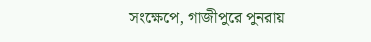সংক্ষেপে, গাজীপুরে পুনরায়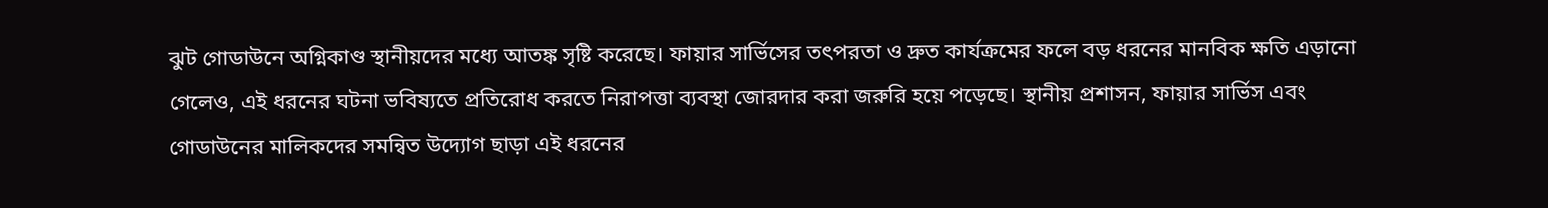ঝুট গোডাউনে অগ্নিকাণ্ড স্থানীয়দের মধ্যে আতঙ্ক সৃষ্টি করেছে। ফায়ার সার্ভিসের তৎপরতা ও দ্রুত কার্যক্রমের ফলে বড় ধরনের মানবিক ক্ষতি এড়ানো গেলেও, এই ধরনের ঘটনা ভবিষ্যতে প্রতিরোধ করতে নিরাপত্তা ব্যবস্থা জোরদার করা জরুরি হয়ে পড়েছে। স্থানীয় প্রশাসন, ফায়ার সার্ভিস এবং গোডাউনের মালিকদের সমন্বিত উদ্যোগ ছাড়া এই ধরনের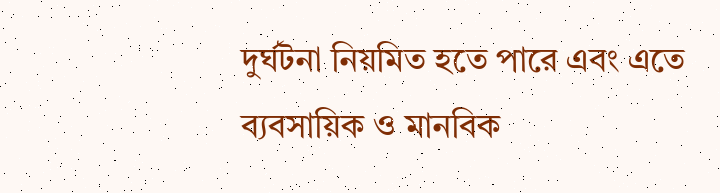দুর্ঘটনা নিয়মিত হতে পারে এবং এতে ব্যবসায়িক ও মানবিক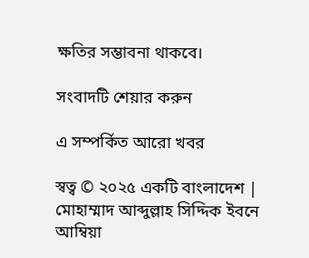ক্ষতির সম্ভাবনা থাকবে।

সংবাদটি শেয়ার করুন

এ সম্পর্কিত আরো খবর

স্বত্ব © ২০২৫ একটি বাংলাদেশ | মোহাম্মাদ আব্দুল্লাহ সিদ্দিক ইবনে আম্বিয়া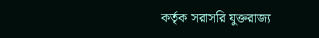কর্তৃক সরাসরি যুক্তরাজ্য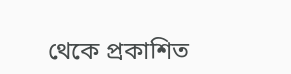থেকে প্রকাশিত